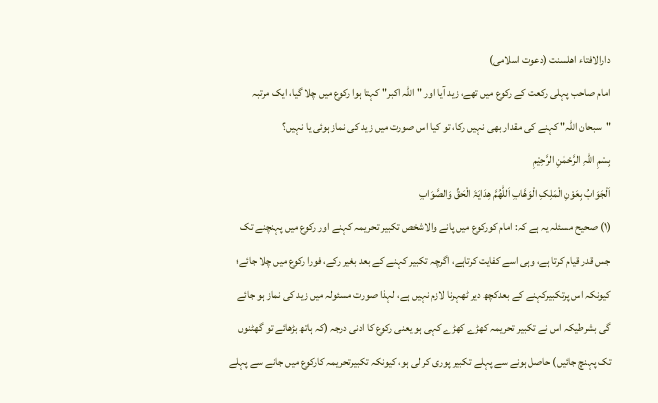دارالافتاء اھلسنت (دعوت اسلامی)
امام صاحب پہلی رکعت کے رکوع میں تھے، زید آیا اور "اللہ اکبر" کہتا ہوا رکوع میں چلا گیا، ایک مرتبہ "سبحان اللہ" کہنے کی مقدار بھی نہیں رکا، تو کیا اس صورت میں زید کی نماز ہوئی یا نہیں؟
بِسْمِ اللہِ الرَّحْمٰنِ الرَّحِیْمِ
اَلْجَوَابُ بِعَوْنِ الْمَلِکِ الْوَھَّابِ اَللّٰھُمَّ ھِدَایَۃَ الْحَقِّ وَالصَّوَابِ
(۱) صحیح مسئلہ یہ ہے کہ: امام کورکوع میں پانے والاشخص تکبیر تحریمہ کہنے اور رکوع میں پہنچنے تک جس قدر قیام کرتا ہے، وہی اسے کفایت کرتاہے، اگرچہ تکبیر کہنے کے بعد بغیر رکے، فورا رکوع میں چلا جائے؛ کیونکہ اس پرتکبیرکہنے کے بعدکچھ دیر ٹھہرنا لازم نہیں ہے، لہذا صورت مسئولہ میں زید کی نماز ہو جائے گی بشرطیکہ اس نے تکبیر تحریمہ کھڑے کھڑے کہی ہو یعنی رکوع کا ادنی درجہ (کہ ہاتھ بڑھائے تو گھٹنوں تک پہنچ جائیں) حاصل ہونے سے پہلے تکبیر پوری کر لی ہو، کیونکہ تکبیرتحریمہ کارکوع میں جانے سے پہلے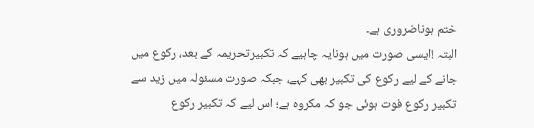ختم ہوناضروری ہے۔
البتہ !ایسی صورت میں ہونایہ چاہیے کہ تکبیرتحریمہ کے بعد، رکوع میں جانے کے لیے رکوع کی تکبیر بھی کہے، جبکہ صورت مسئولہ میں زید سے تکبیر رکوع فوت ہوئی جو کہ مکروہ ہے؛ اس لیے کہ تکبیر رکوع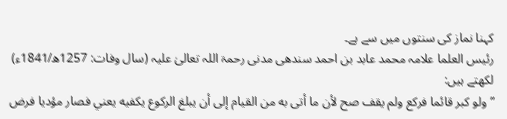کہنا نماز کی سنتوں میں سے ہے۔
رئیس العلما علامہ محمد عابد بن احمد سندھی مدنی رحمۃ اللہ تعالیٰ علیہ (سال وفات: 1257ھ/1841ء) لکھتے ہیں:
”ولو كبر قائما فركع ولم يقف صح لأن ما أتى به من القيام إلى أن يبلغ الركوع يكفيه يعني فصار مؤديا فرض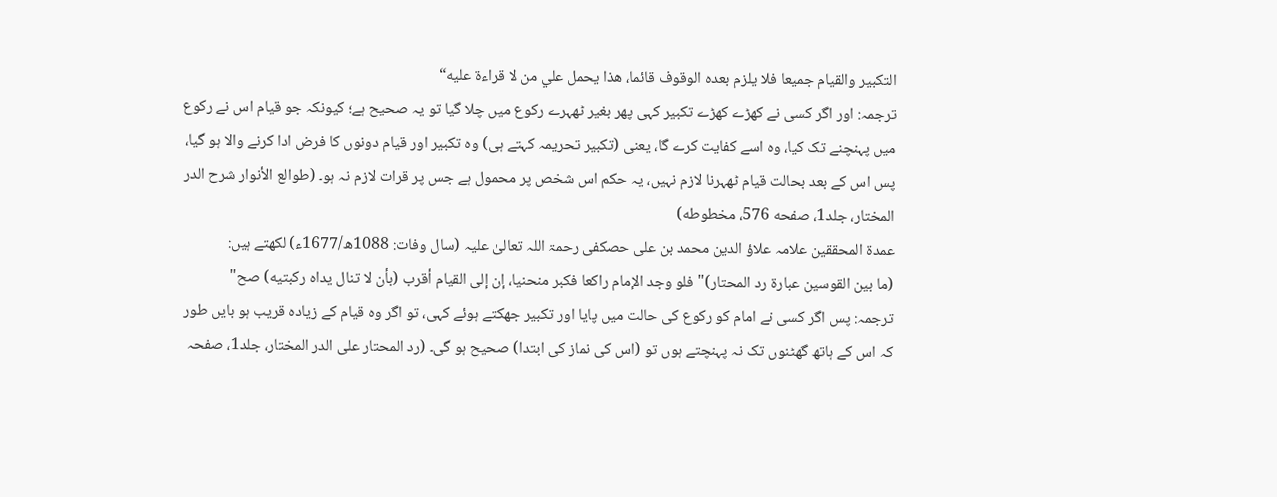التكبير والقيام جميعا فلا يلزم بعده الوقوف قائما، هذا يحمل علي من لا قراءۃ عليه“
ترجمہ: اور اگر کسی نے کھڑے کھڑے تکبیر کہی پھر بغیر ٹھہرے رکوع میں چلا گیا تو یہ صحیح ہے؛ کیونکہ جو قیام اس نے رکوع میں پہنچنے تک کیا، وہ اسے کفایت کرے گا، یعنی (تکبیر تحریمہ کہتے ہی) وہ تکبیر اور قیام دونوں کا فرض ادا کرنے والا ہو گیا، پس اس کے بعد بحالت قیام ٹھہرنا لازم نہیں، یہ حکم اس شخص پر محمول ہے جس پر قرات لازم نہ ہو۔ (طوالع الأنوار شرح الدر المختار، جلد1، صفحه 576، مخطوطه)
عمدۃ المحققین علامہ علاؤ الدین محمد بن علی حصکفی رحمۃ اللہ تعالیٰ علیہ (سال وفات: 1088ھ/1677ء) لکھتے ہیں:
(ما بين القوسين عبارة رد المحتار)" فلو وجد الإمام راكعا فكبر منحنيا، إن إلى القيام أقرب (بأن لا تنال يداه ركبتيه) صح"
ترجمہ: پس اگر کسی نے امام کو رکوع کی حالت میں پایا اور تکبیر جھکتے ہوئے کہی، تو اگر وہ قیام کے زیادہ قریب ہو بایں طور کہ اس کے ہاتھ گھٹنوں تک نہ پہنچتے ہوں تو (اس کی نماز کی ابتدا) صحیح ہو گی۔ (رد المحتار علی الدر المختار، جلد1، صفحہ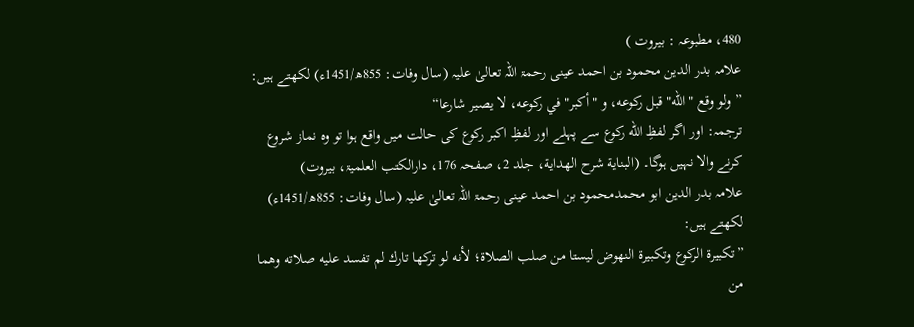480، مطبوعہ : بیروت )
علامہ بدر الدین محمود بن احمد عینی رحمۃ اللہ تعالیٰ علیہ (سال وفات: 855ھ/1451ء) لکھتے ہیں:
”ولو وقع "الله" قبل ركوعه، و "أكبر" في ركوعه، لا يصير شارعا“
ترجمہ: اور اگر لفظِ الله رکوع سے پہلے اور لفظِ اكبر رکوع کی حالت میں واقع ہوا تو وہ نماز شروع کرنے والا نہیں ہوگا۔ (البنایة شرح الهدایة، جلد 2، صفحہ 176، دارالکتب العلمیۃ، بیروت)
علامہ بدر الدین ابو محمدمحمود بن احمد عینی رحمۃ اللہ تعالیٰ علیہ (سال وفات: 855ھ/1451ء) لکھتے ہیں:
”تكبيرة الركوع وتكبيرة النهوض ليستا من صلب الصلاة؛ لأنه لو تركها تارك لم تفسد عليه صلاته وهما من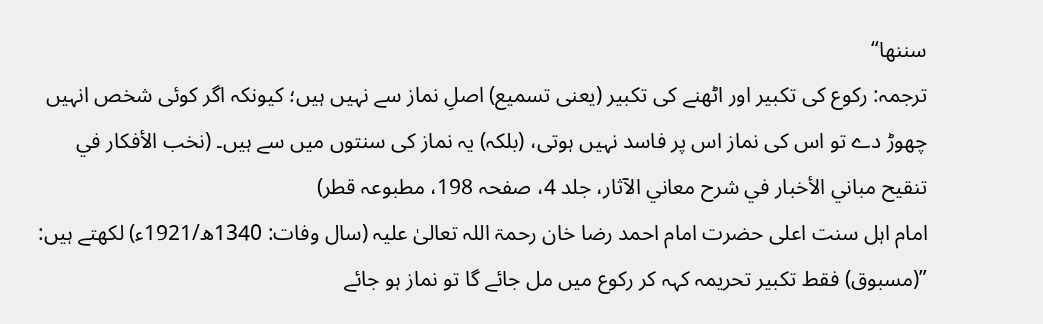سننها“
ترجمہ: رکوع کی تکبیر اور اٹھنے کی تکبیر (یعنی تسمیع) اصلِ نماز سے نہیں ہیں؛ کیونکہ اگر کوئی شخص انہیں چھوڑ دے تو اس کی نماز اس پر فاسد نہیں ہوتی، (بلکہ) یہ نماز کی سنتوں میں سے ہیں۔ (نخب الأفكار في تنقيح مباني الأخبار في شرح معاني الآثار، جلد 4، صفحہ 198، مطبوعہ قطر)
امام اہل سنت اعلی حضرت امام احمد رضا خان رحمۃ اللہ تعالیٰ علیہ (سال وفات: 1340ھ/1921ء) لکھتے ہیں: ”(مسبوق) فقط تکبیر تحریمہ کہہ کر رکوع میں مل جائے گا تو نماز ہو جائے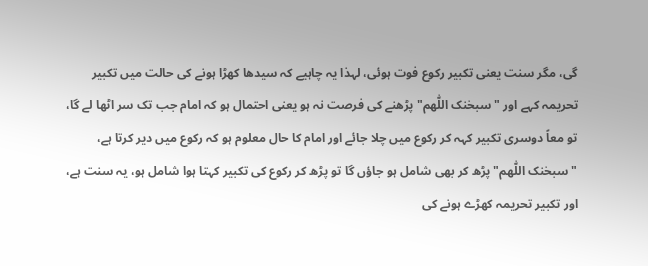گی، مگر سنت یعنی تکبیر رکوع فوت ہوئی، لہذا یہ چاہیے کہ سیدھا کھڑا ہونے کی حالت میں تکبیر تحریمہ کہے اور "سبحٰنک اللّٰھم" پڑھنے کی فرصت نہ ہو یعنی احتمال ہو کہ امام جب تک سر اٹھا لے گا، تو معاً دوسری تکبیر کہہ کر رکوع میں چلا جائے اور امام کا حال معلوم ہو کہ رکوع میں دیر کرتا ہے، "سبحٰنک اللّٰھم" پڑھ کر بھی شامل ہو جاؤں گا تو پڑھ کر رکوع کی تکبیر کہتا ہوا شامل ہو، یہ سنت ہے، اور تکبیر تحریمہ کھڑے ہونے کی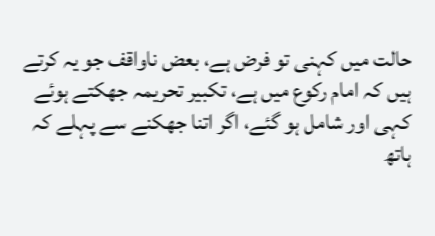حالت میں کہنی تو فرض ہے، بعض ناواقف جو یہ کرتے ہیں کہ امام رکوع میں ہے، تکبیر تحریمہ جھکتے ہوئے کہی اور شامل ہو گئے، اگر اتنا جھکنے سے پہلے کہ ہاتھ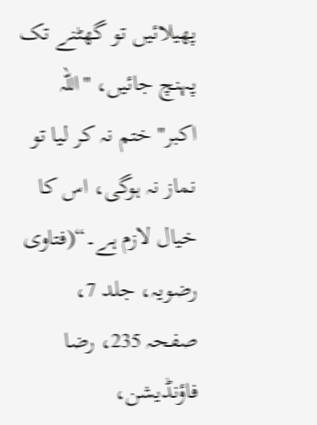پھیلائیں تو گھٹنے تک پہنچ جائیں، "اللہ اکبر" ختم نہ کر لیا تو نماز نہ ہوگی، اس کا خیال لازم ہے۔“(فتاوی رضویہ، جلد 7، صفحہ 235، رضا فاؤنڈیشن،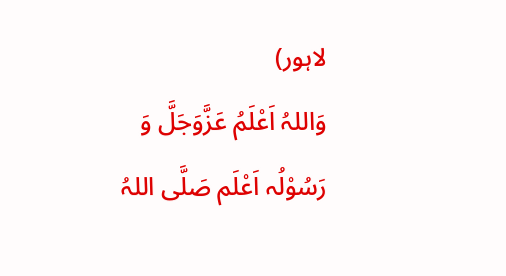لاہور)
وَاللہُ اَعْلَمُ عَزَّوَجَلَّ وَ رَسُوْلُہ اَعْلَم صَلَّی اللہُ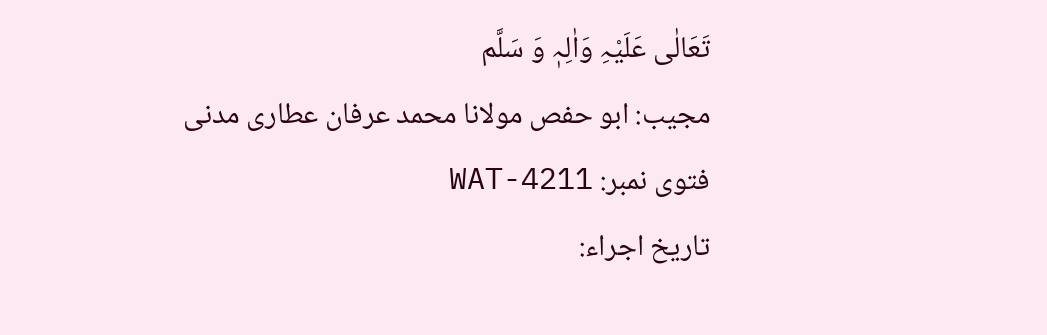تَعَالٰی عَلَیْہِ وَاٰلِہٖ وَ سَلَّم
مجیب: ابو حفص مولانا محمد عرفان عطاری مدنی
فتوی نمبر: WAT-4211
تاریخ اجراء: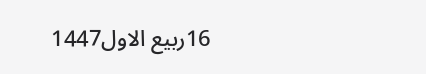16ربیع الاول1447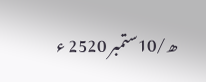ھ/10ستمبر 2520 ء